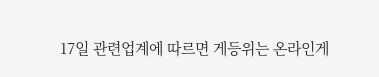17일 관련업계에 따르면 게등위는 온라인게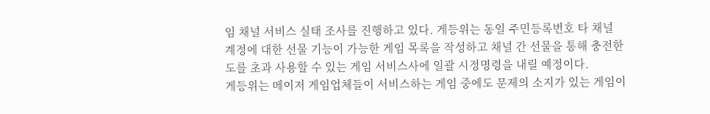임 채널 서비스 실태 조사를 진행하고 있다. 게등위는 동일 주민등록번호 타 채널 계정에 대한 선물 기능이 가능한 게임 목록을 작성하고 채널 간 선물을 통해 충전한도를 초과 사용할 수 있는 게임 서비스사에 일괄 시정명령을 내릴 예정이다.
게등위는 메이저 게임업체들이 서비스하는 게임 중에도 문제의 소지가 있는 게임이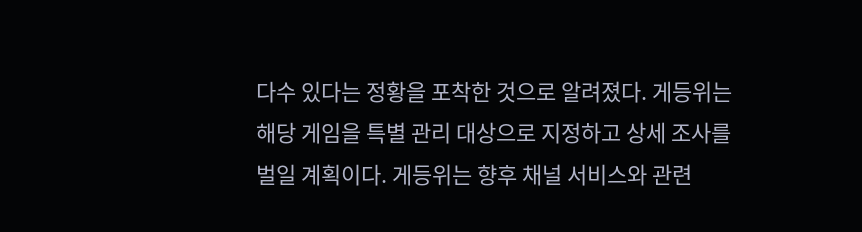다수 있다는 정황을 포착한 것으로 알려졌다. 게등위는 해당 게임을 특별 관리 대상으로 지정하고 상세 조사를 벌일 계획이다. 게등위는 향후 채널 서비스와 관련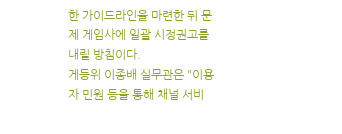한 가이드라인을 마련한 뒤 문제 게임사에 일괄 시정권고를 내릴 방침이다.
게등위 이종배 실무관은 "이용자 민원 등을 통해 채널 서비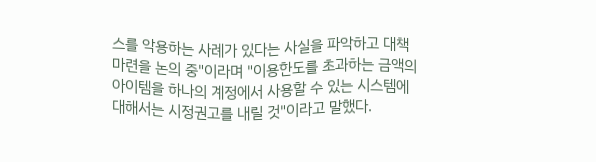스를 악용하는 사례가 있다는 사실을 파악하고 대책 마련을 논의 중"이라며 "이용한도를 초과하는 금액의 아이템을 하나의 계정에서 사용할 수 있는 시스템에 대해서는 시정권고를 내릴 것"이라고 말했다.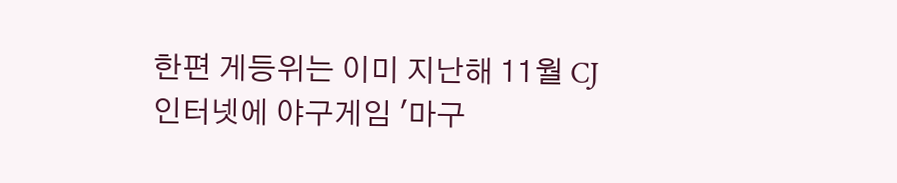한편 게등위는 이미 지난해 11월 CJ인터넷에 야구게임 '마구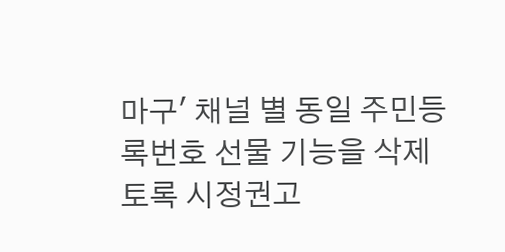마구' 채널 별 동일 주민등록번호 선물 기능을 삭제토록 시정권고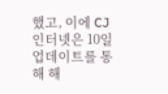했고, 이에 CJ인터넷은 10일 업데이트를 통해 해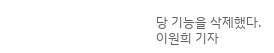당 기능을 삭제했다.
이원희 기자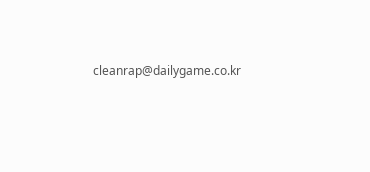cleanrap@dailygame.co.kr